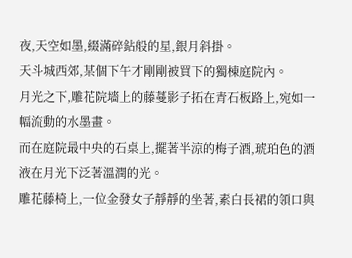夜,天空如墨,綴滿碎鉆般的星,銀月斜掛。
天斗城西郊,某個下午才剛剛被買下的獨棟庭院內。
月光之下,雕花院墻上的藤蔓影子拓在青石板路上,宛如一幅流動的水墨畫。
而在庭院最中央的石桌上,擺著半涼的梅子酒,琥珀色的酒液在月光下泛著溫潤的光。
雕花藤椅上,一位金發女子靜靜的坐著,素白長裙的領口與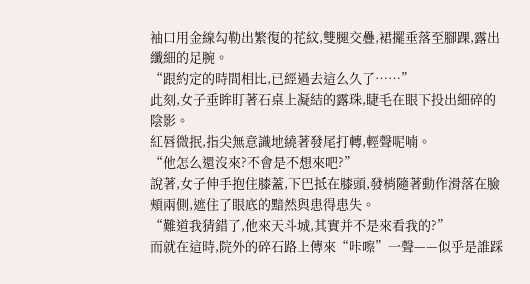袖口用金線勾勒出繁復的花紋,雙腿交疊,裙擺垂落至腳踝,露出纖細的足腕。
“跟約定的時間相比,已經過去這么久了……”
此刻,女子垂眸盯著石桌上凝結的露珠,睫毛在眼下投出細碎的陰影。
紅唇微抿,指尖無意識地繞著發尾打轉,輕聲呢喃。
“他怎么還沒來?不會是不想來吧?”
說著,女子伸手抱住膝蓋,下巴抵在膝頭,發梢隨著動作滑落在臉頰兩側,遮住了眼底的黯然與患得患失。
“難道我猜錯了,他來天斗城,其實并不是來看我的?”
而就在這時,院外的碎石路上傳來“咔嚓”一聲——似乎是誰踩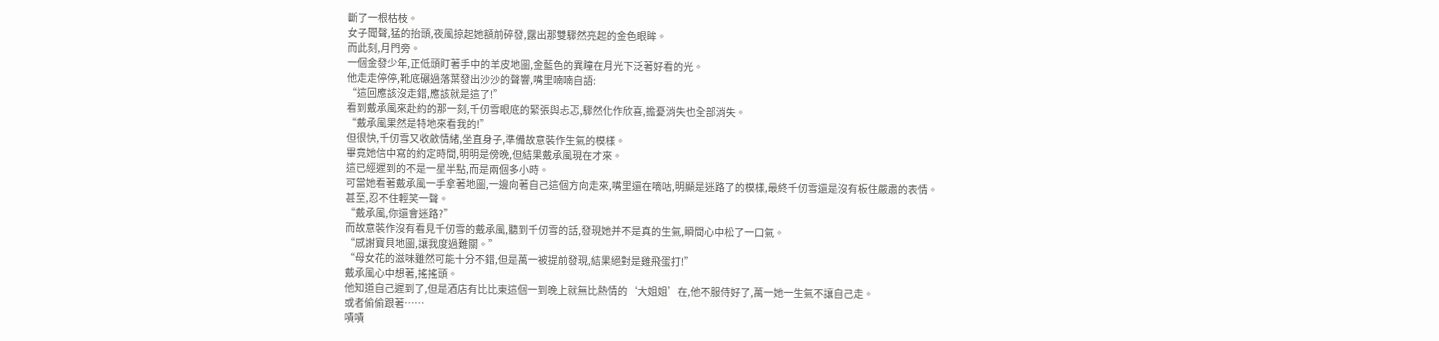斷了一根枯枝。
女子聞聲,猛的抬頭,夜風掠起她額前碎發,露出那雙驟然亮起的金色眼眸。
而此刻,月門旁。
一個金發少年,正低頭盯著手中的羊皮地圖,金藍色的異瞳在月光下泛著好看的光。
他走走停停,靴底碾過落葉發出沙沙的聲響,嘴里喃喃自語:
“這回應該沒走錯,應該就是這了!”
看到戴承風來赴約的那一刻,千仞雪眼底的緊張與忐忑,驟然化作欣喜,擔憂消失也全部消失。
“戴承風果然是特地來看我的!”
但很快,千仞雪又收斂情緒,坐直身子,準備故意裝作生氣的模樣。
畢竟她信中寫的約定時間,明明是傍晚,但結果戴承風現在才來。
這已經遲到的不是一星半點,而是兩個多小時。
可當她看著戴承風一手拿著地圖,一邊向著自己這個方向走來,嘴里還在嘀咕,明顯是迷路了的模樣,最終千仞雪還是沒有板住嚴肅的表情。
甚至,忍不住輕笑一聲。
“戴承風,你還會迷路?”
而故意裝作沒有看見千仞雪的戴承風,聽到千仞雪的話,發現她并不是真的生氣,瞬間心中松了一口氣。
“感謝寶貝地圖,讓我度過難關。”
“母女花的滋味雖然可能十分不錯,但是萬一被提前發現,結果絕對是雞飛蛋打!”
戴承風心中想著,搖搖頭。
他知道自己遲到了,但是酒店有比比東這個一到晚上就無比熱情的‘大姐姐’在,他不服侍好了,萬一她一生氣不讓自己走。
或者偷偷跟著……
嘖嘖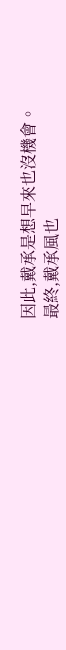因此,戴承是想早來也沒機會。
最終,戴承風也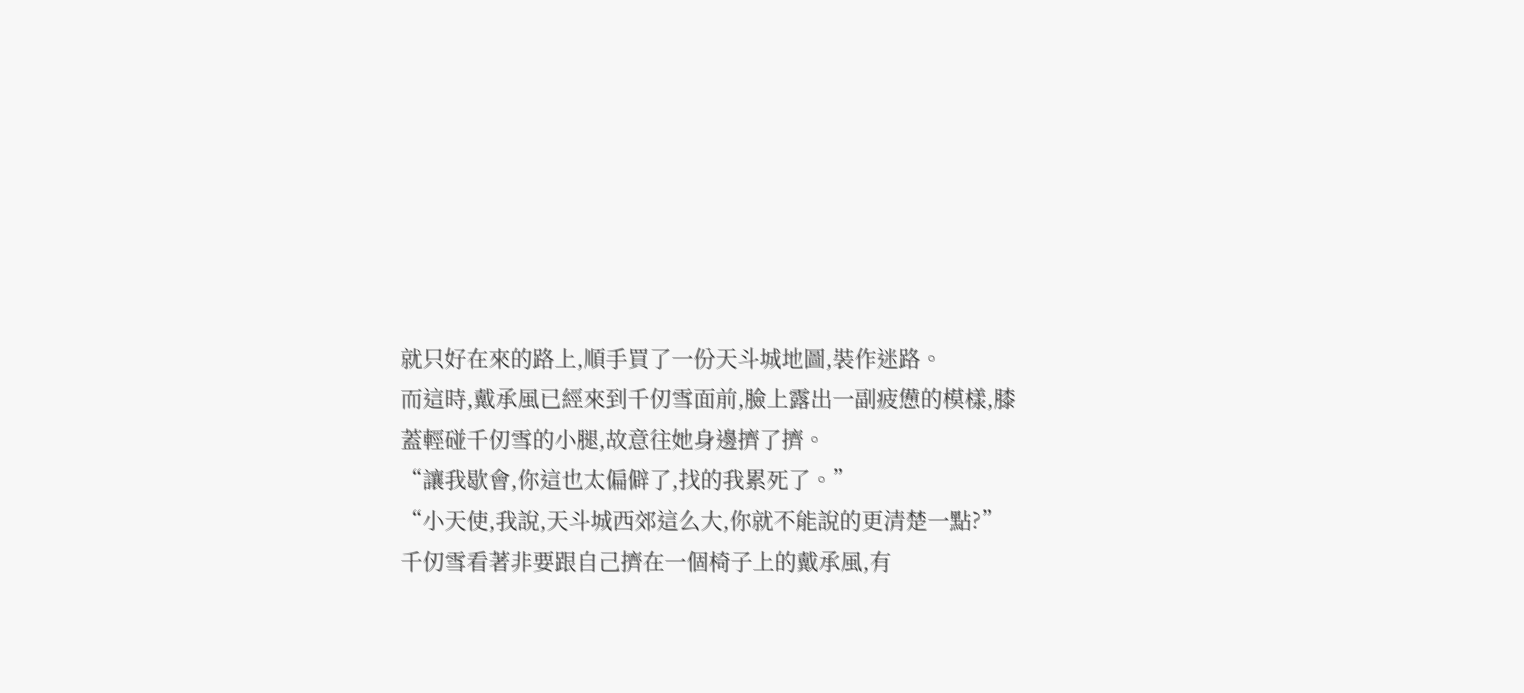就只好在來的路上,順手買了一份天斗城地圖,裝作迷路。
而這時,戴承風已經來到千仞雪面前,臉上露出一副疲憊的模樣,膝蓋輕碰千仞雪的小腿,故意往她身邊擠了擠。
“讓我歇會,你這也太偏僻了,找的我累死了。”
“小天使,我說,天斗城西郊這么大,你就不能說的更清楚一點?”
千仞雪看著非要跟自己擠在一個椅子上的戴承風,有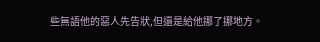些無語他的惡人先告狀,但還是給他挪了挪地方。